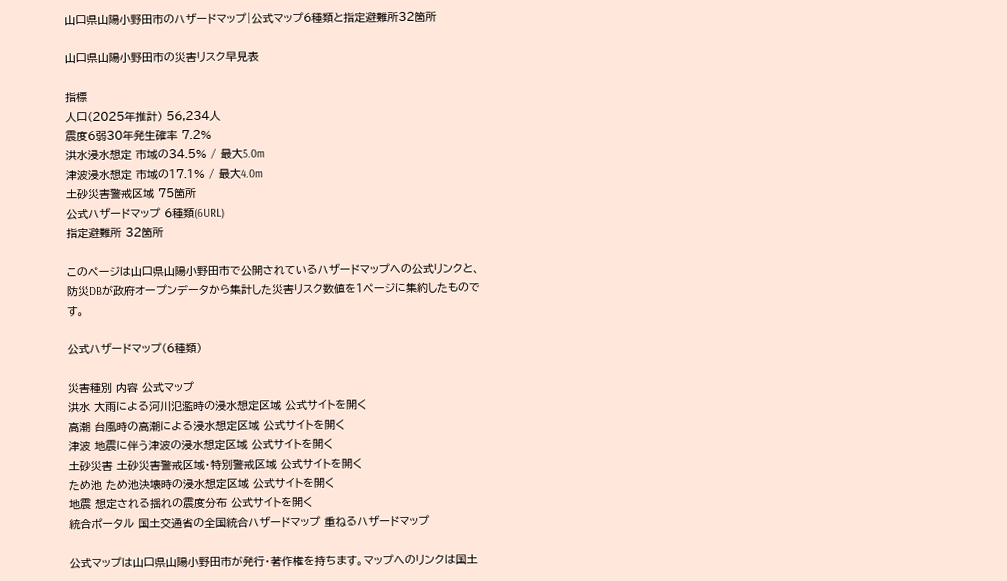山口県山陽小野田市のハザードマップ|公式マップ6種類と指定避難所32箇所

山口県山陽小野田市の災害リスク早見表

指標
人口(2025年推計) 56,234人
震度6弱30年発生確率 7.2%
洪水浸水想定 市域の34.5% / 最大5.0m
津波浸水想定 市域の17.1% / 最大4.0m
土砂災害警戒区域 75箇所
公式ハザードマップ 6種類(6URL)
指定避難所 32箇所

このページは山口県山陽小野田市で公開されているハザードマップへの公式リンクと、防災DBが政府オープンデータから集計した災害リスク数値を1ページに集約したものです。

公式ハザードマップ(6種類)

災害種別 内容 公式マップ
洪水 大雨による河川氾濫時の浸水想定区域 公式サイトを開く
高潮 台風時の高潮による浸水想定区域 公式サイトを開く
津波 地震に伴う津波の浸水想定区域 公式サイトを開く
土砂災害 土砂災害警戒区域・特別警戒区域 公式サイトを開く
ため池 ため池決壊時の浸水想定区域 公式サイトを開く
地震 想定される揺れの震度分布 公式サイトを開く
統合ポータル 国土交通省の全国統合ハザードマップ 重ねるハザードマップ

公式マップは山口県山陽小野田市が発行・著作権を持ちます。マップへのリンクは国土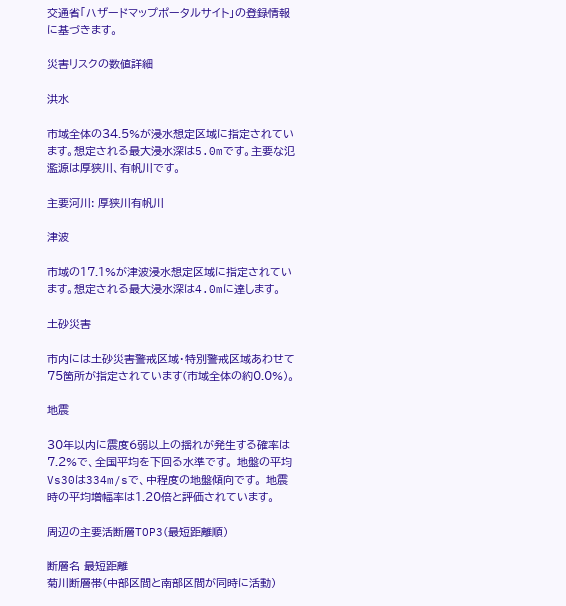交通省「ハザードマップポータルサイト」の登録情報に基づきます。

災害リスクの数値詳細

洪水

市域全体の34.5%が浸水想定区域に指定されています。想定される最大浸水深は5.0mです。主要な氾濫源は厚狭川、有帆川です。

主要河川: 厚狭川有帆川

津波

市域の17.1%が津波浸水想定区域に指定されています。想定される最大浸水深は4.0mに達します。

土砂災害

市内には土砂災害警戒区域・特別警戒区域あわせて75箇所が指定されています(市域全体の約0.0%)。

地震

30年以内に震度6弱以上の揺れが発生する確率は7.2%で、全国平均を下回る水準です。 地盤の平均Vs30は334m/sで、中程度の地盤傾向です。 地震時の平均増幅率は1.20倍と評価されています。

周辺の主要活断層TOP3(最短距離順)

断層名 最短距離
菊川断層帯(中部区間と南部区間が同時に活動)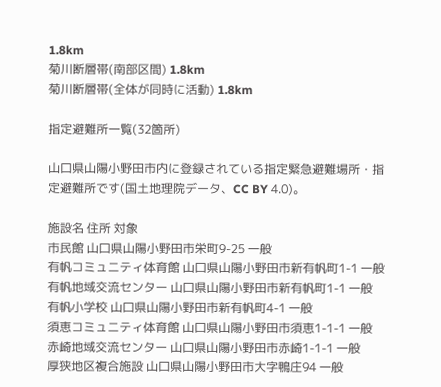1.8km
菊川断層帯(南部区間) 1.8km
菊川断層帯(全体が同時に活動) 1.8km

指定避難所一覧(32箇所)

山口県山陽小野田市内に登録されている指定緊急避難場所・指定避難所です(国土地理院データ、CC BY 4.0)。

施設名 住所 対象
市民館 山口県山陽小野田市栄町9-25 一般
有帆コミュニティ体育館 山口県山陽小野田市新有帆町1-1 一般
有帆地域交流センター 山口県山陽小野田市新有帆町1-1 一般
有帆小学校 山口県山陽小野田市新有帆町4-1 一般
須恵コミュニティ体育館 山口県山陽小野田市須恵1-1-1 一般
赤崎地域交流センター 山口県山陽小野田市赤崎1-1-1 一般
厚狭地区複合施設 山口県山陽小野田市大字鴨庄94 一般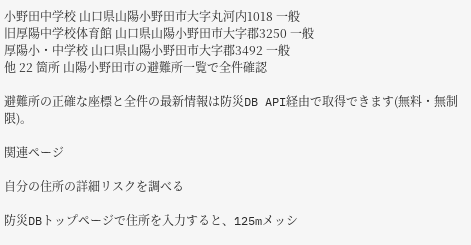小野田中学校 山口県山陽小野田市大字丸河内1018 一般
旧厚陽中学校体育館 山口県山陽小野田市大字郡3250 一般
厚陽小・中学校 山口県山陽小野田市大字郡3492 一般
他 22 箇所 山陽小野田市の避難所一覧で全件確認

避難所の正確な座標と全件の最新情報は防災DB API経由で取得できます(無料・無制限)。

関連ページ

自分の住所の詳細リスクを調べる

防災DBトップページで住所を入力すると、125mメッシ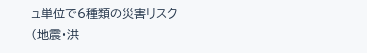ュ単位で6種類の災害リスク(地震・洪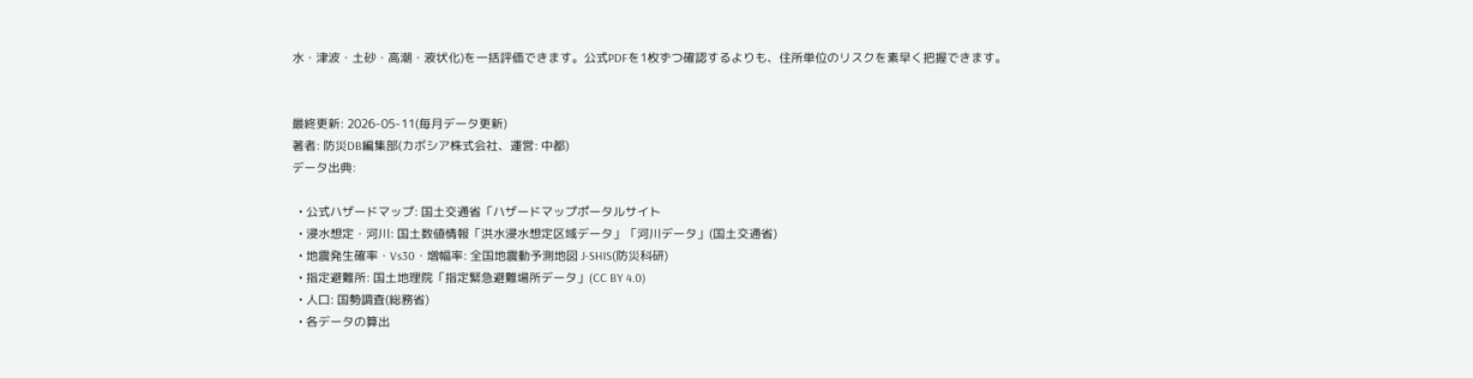水・津波・土砂・高潮・液状化)を一括評価できます。公式PDFを1枚ずつ確認するよりも、住所単位のリスクを素早く把握できます。


最終更新: 2026-05-11(毎月データ更新)
著者: 防災DB編集部(カボシア株式会社、運営: 中都)
データ出典:

  • 公式ハザードマップ: 国土交通省「ハザードマップポータルサイト
  • 浸水想定・河川: 国土数値情報「洪水浸水想定区域データ」「河川データ」(国土交通省)
  • 地震発生確率・Vs30・増幅率: 全国地震動予測地図 J-SHIS(防災科研)
  • 指定避難所: 国土地理院「指定緊急避難場所データ」(CC BY 4.0)
  • 人口: 国勢調査(総務省)
  • 各データの算出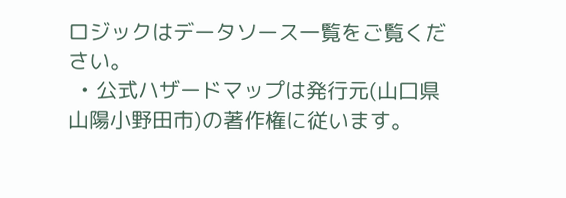ロジックはデータソース一覧をご覧ください。
  • 公式ハザードマップは発行元(山口県山陽小野田市)の著作権に従います。